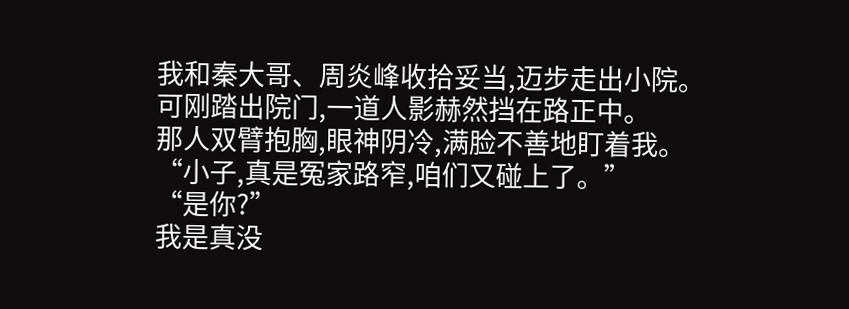我和秦大哥、周炎峰收拾妥当,迈步走出小院。
可刚踏出院门,一道人影赫然挡在路正中。
那人双臂抱胸,眼神阴冷,满脸不善地盯着我。
“小子,真是冤家路窄,咱们又碰上了。”
“是你?”
我是真没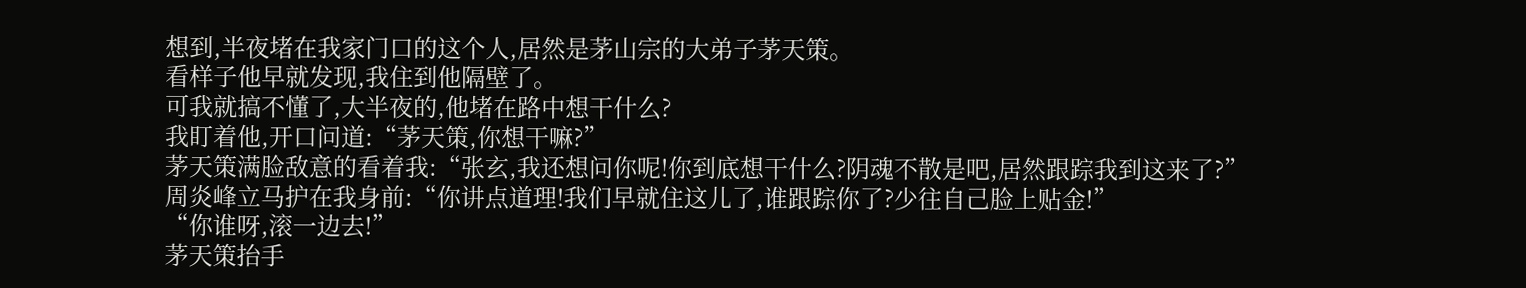想到,半夜堵在我家门口的这个人,居然是茅山宗的大弟子茅天策。
看样子他早就发现,我住到他隔壁了。
可我就搞不懂了,大半夜的,他堵在路中想干什么?
我盯着他,开口问道:“茅天策,你想干嘛?”
茅天策满脸敌意的看着我:“张玄,我还想问你呢!你到底想干什么?阴魂不散是吧,居然跟踪我到这来了?”
周炎峰立马护在我身前:“你讲点道理!我们早就住这儿了,谁跟踪你了?少往自己脸上贴金!”
“你谁呀,滚一边去!”
茅天策抬手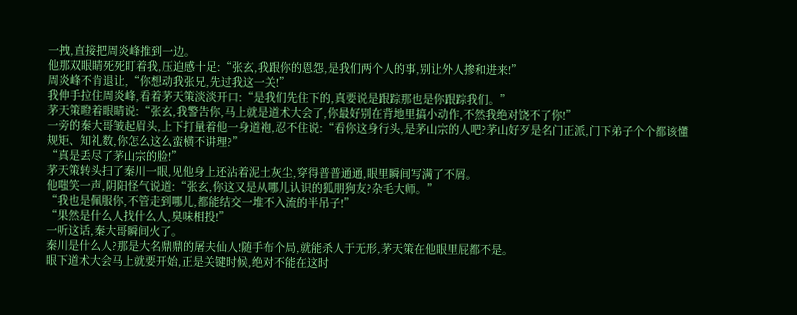一拽,直接把周炎峰推到一边。
他那双眼睛死死盯着我,压迫感十足:“张玄,我跟你的恩怨,是我们两个人的事,别让外人掺和进来!”
周炎峰不肯退让,“你想动我张兄,先过我这一关!”
我伸手拉住周炎峰,看着茅天策淡淡开口:“是我们先住下的,真要说是跟踪那也是你跟踪我们。”
茅天策瞪着眼睛说:“张玄,我警告你,马上就是道术大会了,你最好别在背地里搞小动作,不然我绝对饶不了你!”
一旁的秦大哥皱起眉头,上下打量着他一身道袍,忍不住说:“看你这身行头,是茅山宗的人吧?茅山好歹是名门正派,门下弟子个个都该懂规矩、知礼数,你怎么这么蛮横不讲理?”
“真是丢尽了茅山宗的脸!”
茅天策转头扫了秦川一眼,见他身上还沾着泥土灰尘,穿得普普通通,眼里瞬间写满了不屑。
他嗤笑一声,阴阳怪气说道:“张玄,你这又是从哪儿认识的狐朋狗友?杂毛大师。”
“我也是佩服你,不管走到哪儿,都能结交一堆不入流的半吊子!”
“果然是什么人找什么人,臭味相投!”
一听这话,秦大哥瞬间火了。
秦川是什么人?那是大名鼎鼎的屠夫仙人!随手布个局,就能杀人于无形,茅天策在他眼里屁都不是。
眼下道术大会马上就要开始,正是关键时候,绝对不能在这时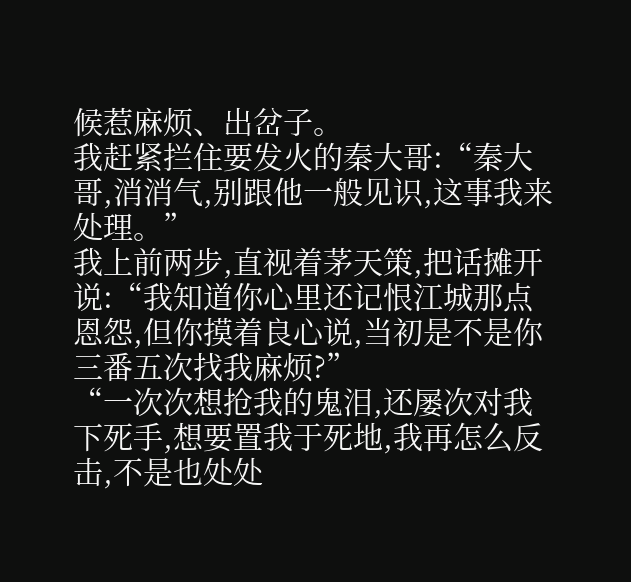候惹麻烦、出岔子。
我赶紧拦住要发火的秦大哥:“秦大哥,消消气,别跟他一般见识,这事我来处理。”
我上前两步,直视着茅天策,把话摊开说:“我知道你心里还记恨江城那点恩怨,但你摸着良心说,当初是不是你三番五次找我麻烦?”
“一次次想抢我的鬼泪,还屡次对我下死手,想要置我于死地,我再怎么反击,不是也处处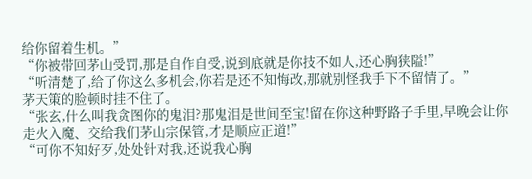给你留着生机。”
“你被带回茅山受罚,那是自作自受,说到底就是你技不如人,还心胸狭隘!”
“听清楚了,给了你这么多机会,你若是还不知悔改,那就别怪我手下不留情了。”
茅天策的脸顿时挂不住了。
“张玄,什么叫我贪图你的鬼泪?那鬼泪是世间至宝!留在你这种野路子手里,早晚会让你走火入魔、交给我们茅山宗保管,才是顺应正道!”
“可你不知好歹,处处针对我,还说我心胸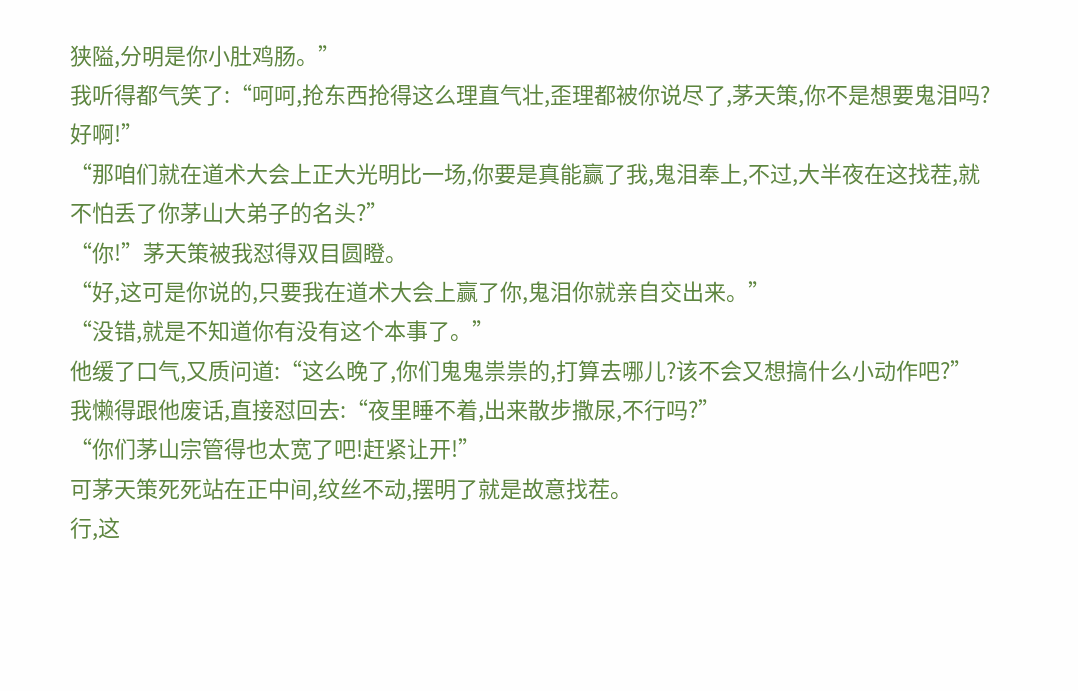狭隘,分明是你小肚鸡肠。”
我听得都气笑了:“呵呵,抢东西抢得这么理直气壮,歪理都被你说尽了,茅天策,你不是想要鬼泪吗?好啊!”
“那咱们就在道术大会上正大光明比一场,你要是真能赢了我,鬼泪奉上,不过,大半夜在这找茬,就不怕丢了你茅山大弟子的名头?”
“你!”茅天策被我怼得双目圆瞪。
“好,这可是你说的,只要我在道术大会上赢了你,鬼泪你就亲自交出来。”
“没错,就是不知道你有没有这个本事了。”
他缓了口气,又质问道:“这么晚了,你们鬼鬼祟祟的,打算去哪儿?该不会又想搞什么小动作吧?”
我懒得跟他废话,直接怼回去:“夜里睡不着,出来散步撒尿,不行吗?”
“你们茅山宗管得也太宽了吧!赶紧让开!”
可茅天策死死站在正中间,纹丝不动,摆明了就是故意找茬。
行,这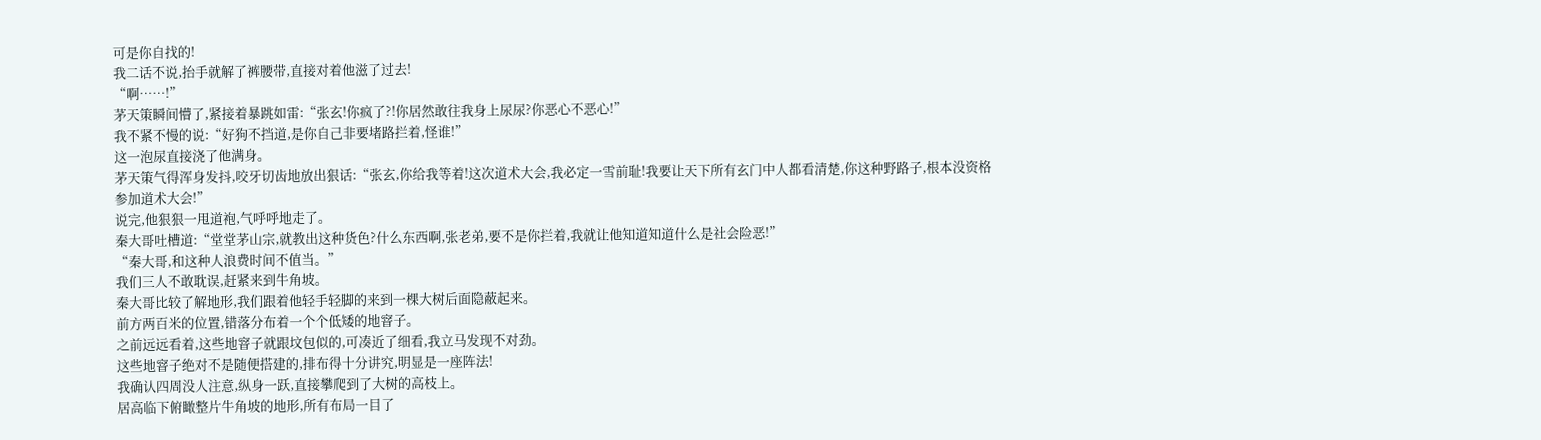可是你自找的!
我二话不说,抬手就解了裤腰带,直接对着他滋了过去!
“啊……!”
茅天策瞬间懵了,紧接着暴跳如雷:“张玄!你疯了?!你居然敢往我身上尿尿?你恶心不恶心!”
我不紧不慢的说:“好狗不挡道,是你自己非要堵路拦着,怪谁!”
这一泡尿直接浇了他满身。
茅天策气得浑身发抖,咬牙切齿地放出狠话:“张玄,你给我等着!这次道术大会,我必定一雪前耻!我要让天下所有玄门中人都看清楚,你这种野路子,根本没资格参加道术大会!”
说完,他狠狠一甩道袍,气呼呼地走了。
秦大哥吐槽道:“堂堂茅山宗,就教出这种货色?什么东西啊,张老弟,要不是你拦着,我就让他知道知道什么是社会险恶!”
“秦大哥,和这种人浪费时间不值当。”
我们三人不敢耽误,赶紧来到牛角坡。
秦大哥比较了解地形,我们跟着他轻手轻脚的来到一棵大树后面隐蔽起来。
前方两百米的位置,错落分布着一个个低矮的地窨子。
之前远远看着,这些地窨子就跟坟包似的,可凑近了细看,我立马发现不对劲。
这些地窨子绝对不是随便搭建的,排布得十分讲究,明显是一座阵法!
我确认四周没人注意,纵身一跃,直接攀爬到了大树的高枝上。
居高临下俯瞰整片牛角坡的地形,所有布局一目了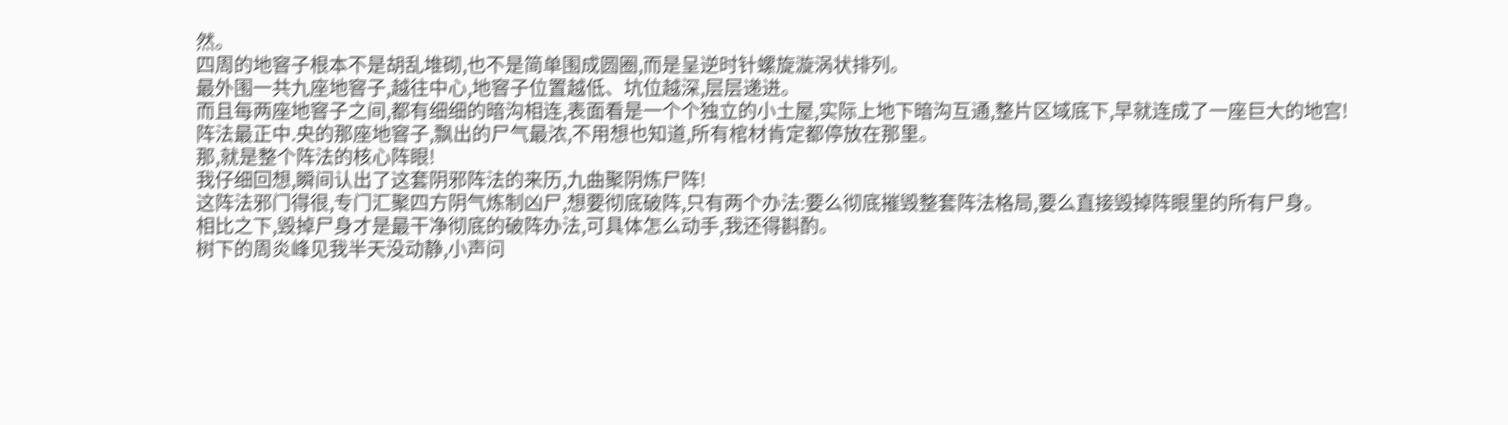然。
四周的地窨子根本不是胡乱堆砌,也不是简单围成圆圈,而是呈逆时针螺旋漩涡状排列。
最外围一共九座地窨子,越往中心,地窨子位置越低、坑位越深,层层递进。
而且每两座地窨子之间,都有细细的暗沟相连,表面看是一个个独立的小土屋,实际上地下暗沟互通,整片区域底下,早就连成了一座巨大的地宫!
阵法最正中.央的那座地窨子,飘出的尸气最浓,不用想也知道,所有棺材肯定都停放在那里。
那,就是整个阵法的核心阵眼!
我仔细回想,瞬间认出了这套阴邪阵法的来历,九曲聚阴炼尸阵!
这阵法邪门得很,专门汇聚四方阴气炼制凶尸,想要彻底破阵,只有两个办法:要么彻底摧毁整套阵法格局,要么直接毁掉阵眼里的所有尸身。
相比之下,毁掉尸身才是最干净彻底的破阵办法,可具体怎么动手,我还得斟酌。
树下的周炎峰见我半天没动静,小声问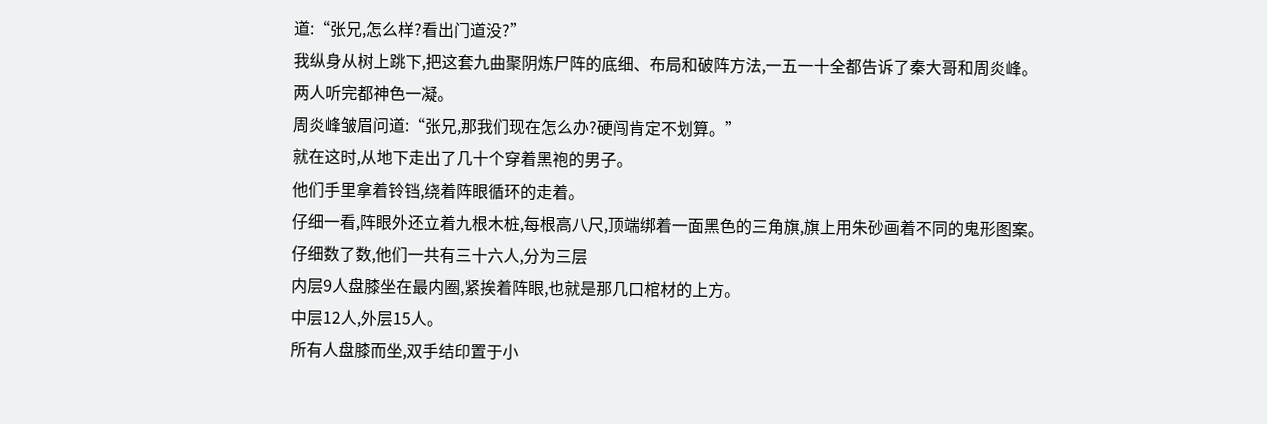道:“张兄,怎么样?看出门道没?”
我纵身从树上跳下,把这套九曲聚阴炼尸阵的底细、布局和破阵方法,一五一十全都告诉了秦大哥和周炎峰。
两人听完都神色一凝。
周炎峰皱眉问道:“张兄,那我们现在怎么办?硬闯肯定不划算。”
就在这时,从地下走出了几十个穿着黑袍的男子。
他们手里拿着铃铛,绕着阵眼循环的走着。
仔细一看,阵眼外还立着九根木桩,每根高八尺,顶端绑着一面黑色的三角旗,旗上用朱砂画着不同的鬼形图案。
仔细数了数,他们一共有三十六人,分为三层
内层9人盘膝坐在最内圈,紧挨着阵眼,也就是那几口棺材的上方。
中层12人,外层15人。
所有人盘膝而坐,双手结印置于小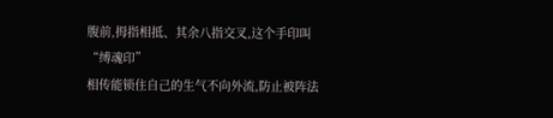腹前,拇指相抵、其余八指交叉,这个手印叫“缚魂印”
相传能锁住自己的生气不向外流,防止被阵法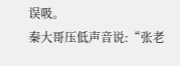误吸。
秦大哥压低声音说:“张老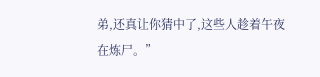弟,还真让你猜中了,这些人趁着午夜在炼尸。”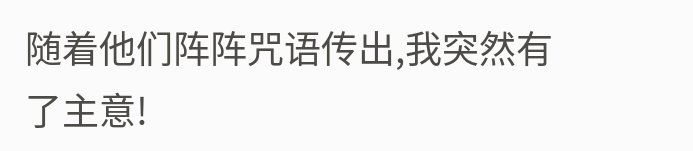随着他们阵阵咒语传出,我突然有了主意!